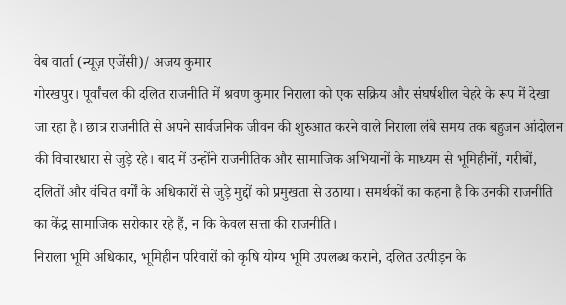वेब वार्ता (न्यूज़ एजेंसी)/ अजय कुमार
गोरखपुर। पूर्वांचल की दलित राजनीति में श्रवण कुमार निराला को एक सक्रिय और संघर्षशील चेहरे के रूप में देखा जा रहा है। छात्र राजनीति से अपने सार्वजनिक जीवन की शुरुआत करने वाले निराला लंबे समय तक बहुजन आंदोलन की विचारधारा से जुड़े रहे। बाद में उन्होंने राजनीतिक और सामाजिक अभियानों के माध्यम से भूमिहीनों, गरीबों, दलितों और वंचित वर्गों के अधिकारों से जुड़े मुद्दों को प्रमुखता से उठाया। समर्थकों का कहना है कि उनकी राजनीति का केंद्र सामाजिक सरोकार रहे हैं, न कि केवल सत्ता की राजनीति।
निराला भूमि अधिकार, भूमिहीन परिवारों को कृषि योग्य भूमि उपलब्ध कराने, दलित उत्पीड़न के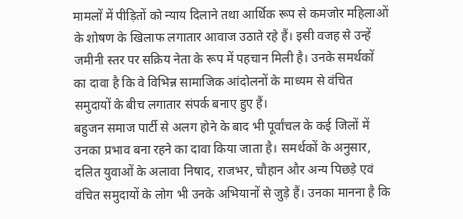मामलों में पीड़ितों को न्याय दिलाने तथा आर्थिक रूप से कमजोर महिलाओं के शोषण के खिलाफ लगातार आवाज उठाते रहे हैं। इसी वजह से उन्हें जमीनी स्तर पर सक्रिय नेता के रूप में पहचान मिली है। उनके समर्थकों का दावा है कि वे विभिन्न सामाजिक आंदोलनों के माध्यम से वंचित समुदायों के बीच लगातार संपर्क बनाए हुए हैं।
बहुजन समाज पार्टी से अलग होने के बाद भी पूर्वांचल के कई जिलों में उनका प्रभाव बना रहने का दावा किया जाता है। समर्थकों के अनुसार, दलित युवाओं के अलावा निषाद, राजभर, चौहान और अन्य पिछड़े एवं वंचित समुदायों के लोग भी उनके अभियानों से जुड़े हैं। उनका मानना है कि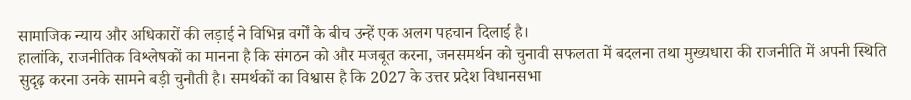सामाजिक न्याय और अधिकारों की लड़ाई ने विभिन्न वर्गों के बीच उन्हें एक अलग पहचान दिलाई है।
हालांकि, राजनीतिक विश्लेषकों का मानना है कि संगठन को और मजबूत करना, जनसमर्थन को चुनावी सफलता में बदलना तथा मुख्यधारा की राजनीति में अपनी स्थिति सुदृढ़ करना उनके सामने बड़ी चुनौती है। समर्थकों का विश्वास है कि 2027 के उत्तर प्रदेश विधानसभा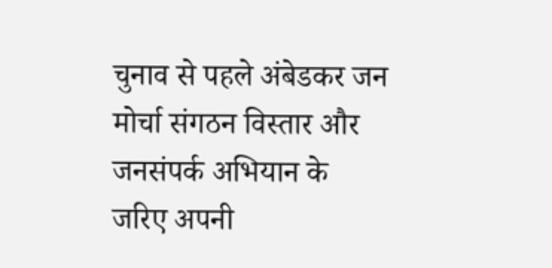चुनाव से पहले अंबेडकर जन मोर्चा संगठन विस्तार और जनसंपर्क अभियान के जरिए अपनी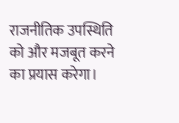राजनीतिक उपस्थिति को और मजबूत करने का प्रयास करेगा।